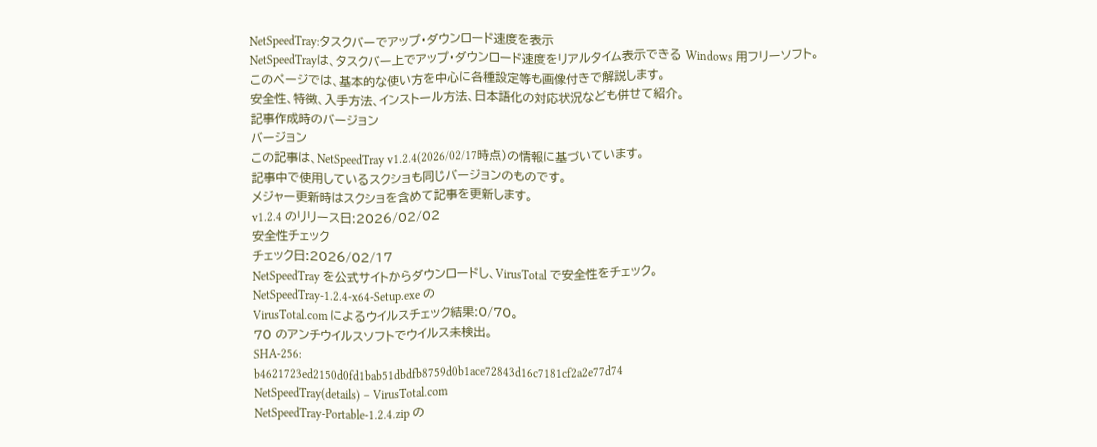NetSpeedTray:タスクバーでアップ・ダウンロード速度を表示
NetSpeedTrayは、タスクバー上でアップ・ダウンロード速度をリアルタイム表示できる Windows 用フリーソフト。
このページでは、基本的な使い方を中心に各種設定等も画像付きで解説します。
安全性、特徴、入手方法、インストール方法、日本語化の対応状況なども併せて紹介。
記事作成時のバージョン
バージョン
この記事は、NetSpeedTray v1.2.4(2026/02/17時点)の情報に基づいています。
記事中で使用しているスクショも同じバージョンのものです。
メジャー更新時はスクショを含めて記事を更新します。
v1.2.4 のリリース日:2026/02/02
安全性チェック
チェック日:2026/02/17
NetSpeedTray を公式サイトからダウンロードし、VirusTotal で安全性をチェック。
NetSpeedTray-1.2.4-x64-Setup.exe の
VirusTotal.com によるウイルスチェック結果:0/70。
70 のアンチウイルスソフトでウイルス未検出。
SHA-256:
b4621723ed2150d0fd1bab51dbdfb8759d0b1ace72843d16c7181cf2a2e77d74
NetSpeedTray(details) – VirusTotal.com
NetSpeedTray-Portable-1.2.4.zip の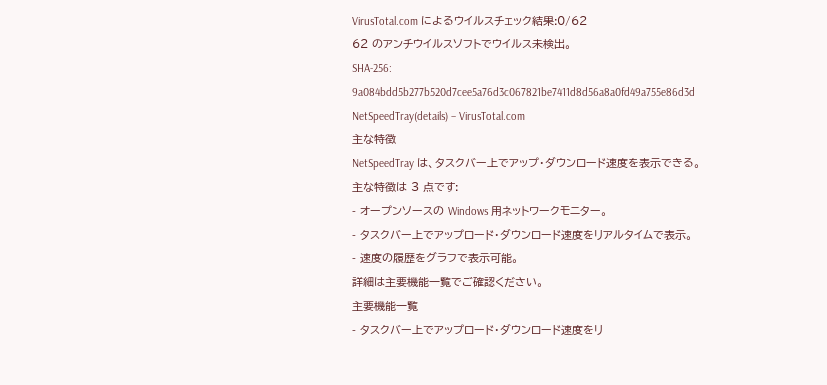VirusTotal.com によるウイルスチェック結果:0/62
62 のアンチウイルスソフトでウイルス未検出。
SHA-256:
9a084bdd5b277b520d7cee5a76d3c067821be7411d8d56a8a0fd49a755e86d3d
NetSpeedTray(details) – VirusTotal.com
主な特徴
NetSpeedTray は、タスクバー上でアップ・ダウンロード速度を表示できる。
主な特徴は 3 点です:
- オープンソースの Windows 用ネットワークモニター。
- タスクバー上でアップロード・ダウンロード速度をリアルタイムで表示。
- 速度の履歴をグラフで表示可能。
詳細は主要機能一覧でご確認ください。
主要機能一覧
- タスクバー上でアップロード・ダウンロード速度をリ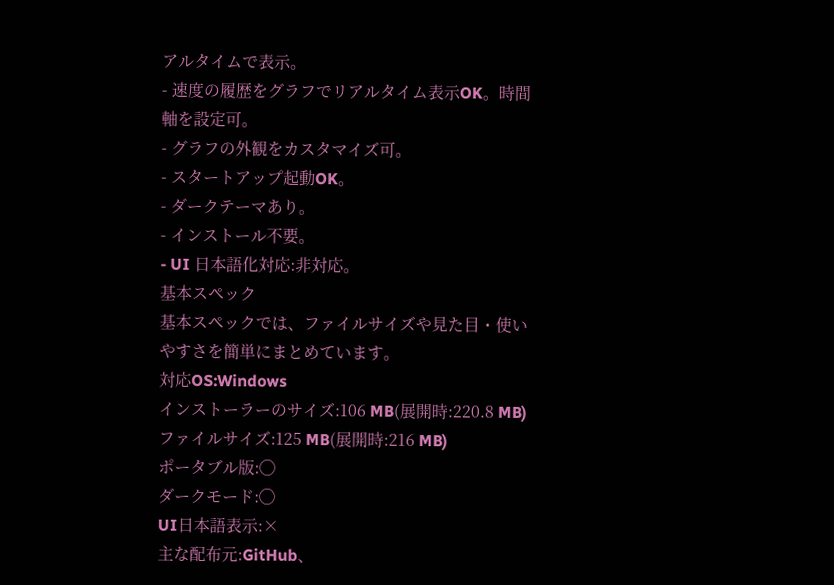アルタイムで表示。
- 速度の履歴をグラフでリアルタイム表示OK。時間軸を設定可。
- グラフの外観をカスタマイズ可。
- スタートアップ起動OK。
- ダークテーマあり。
- インストール不要。
- UI 日本語化対応:非対応。
基本スペック
基本スペックでは、ファイルサイズや見た目・使いやすさを簡単にまとめています。
対応OS:Windows
インストーラーのサイズ:106 MB(展開時:220.8 MB)
ファイルサイズ:125 MB(展開時:216 MB)
ポータブル版:◯
ダークモード:◯
UI日本語表示:×
主な配布元:GitHub、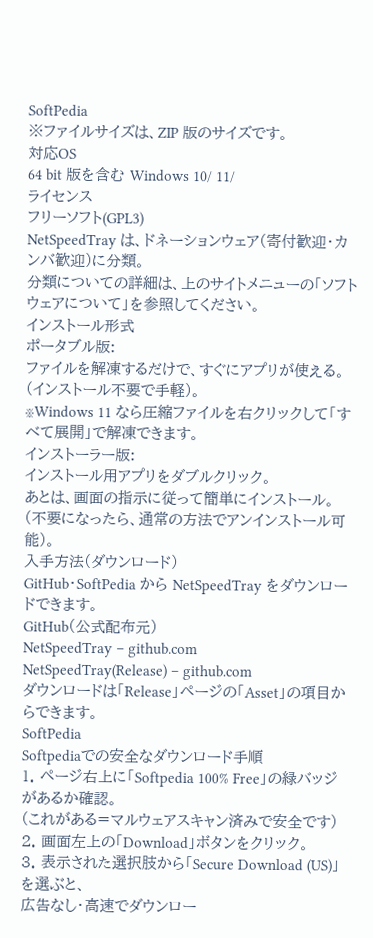SoftPedia
※ファイルサイズは、ZIP 版のサイズです。
対応OS
64 bit 版を含む Windows 10/ 11/
ライセンス
フリーソフト(GPL3)
NetSpeedTray は、ドネーションウェア(寄付歓迎・カンバ歓迎)に分類。
分類についての詳細は、上のサイトメニューの「ソフトウェアについて」を参照してください。
インストール形式
ポータブル版:
ファイルを解凍するだけで、すぐにアプリが使える。
(インストール不要で手軽)。
※Windows 11 なら圧縮ファイルを右クリックして「すべて展開」で解凍できます。
インストーラー版:
インストール用アプリをダブルクリック。
あとは、画面の指示に従って簡単にインストール。
(不要になったら、通常の方法でアンインストール可能)。
入手方法(ダウンロード)
GitHub・SoftPedia から NetSpeedTray をダウンロードできます。
GitHub(公式配布元)
NetSpeedTray – github.com
NetSpeedTray(Release) – github.com
ダウンロードは「Release」ページの「Asset」の項目からできます。
SoftPedia
Softpediaでの安全なダウンロード手順
1. ページ右上に「Softpedia 100% Free」の緑バッジがあるか確認。
(これがある=マルウェアスキャン済みで安全です)
2. 画面左上の「Download」ボタンをクリック。
3. 表示された選択肢から「Secure Download (US)」を選ぶと、
広告なし・高速でダウンロー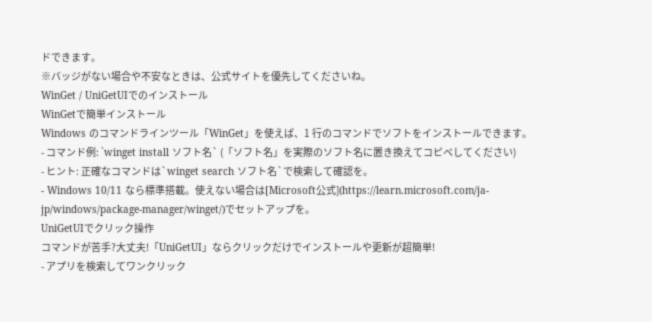ドできます。
※バッジがない場合や不安なときは、公式サイトを優先してくださいね。
WinGet / UniGetUIでのインストール
WinGetで簡単インストール
Windows のコマンドラインツール「WinGet」を使えば、1 行のコマンドでソフトをインストールできます。
- コマンド例: `winget install ソフト名` (「ソフト名」を実際のソフト名に置き換えてコピペしてください)
- ヒント: 正確なコマンドは`winget search ソフト名`で検索して確認を。
- Windows 10/11 なら標準搭載。使えない場合は[Microsoft公式](https://learn.microsoft.com/ja-jp/windows/package-manager/winget/)でセットアップを。
UniGetUIでクリック操作
コマンドが苦手?大丈夫!「UniGetUI」ならクリックだけでインストールや更新が超簡単!
- アプリを検索してワンクリック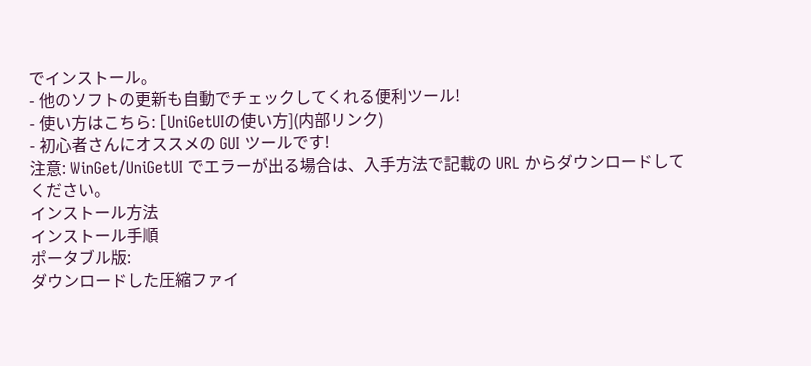でインストール。
- 他のソフトの更新も自動でチェックしてくれる便利ツール!
- 使い方はこちら: [UniGetUIの使い方](内部リンク)
- 初心者さんにオススメの GUI ツールです!
注意: WinGet/UniGetUI でエラーが出る場合は、入手方法で記載の URL からダウンロードしてください。
インストール方法
インストール手順
ポータブル版:
ダウンロードした圧縮ファイ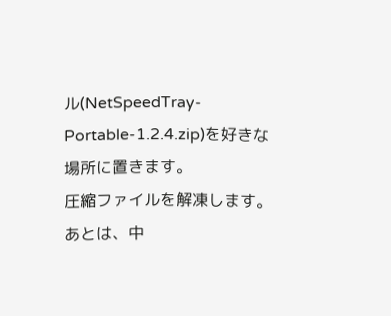ル(NetSpeedTray-Portable-1.2.4.zip)を好きな場所に置きます。
圧縮ファイルを解凍します。
あとは、中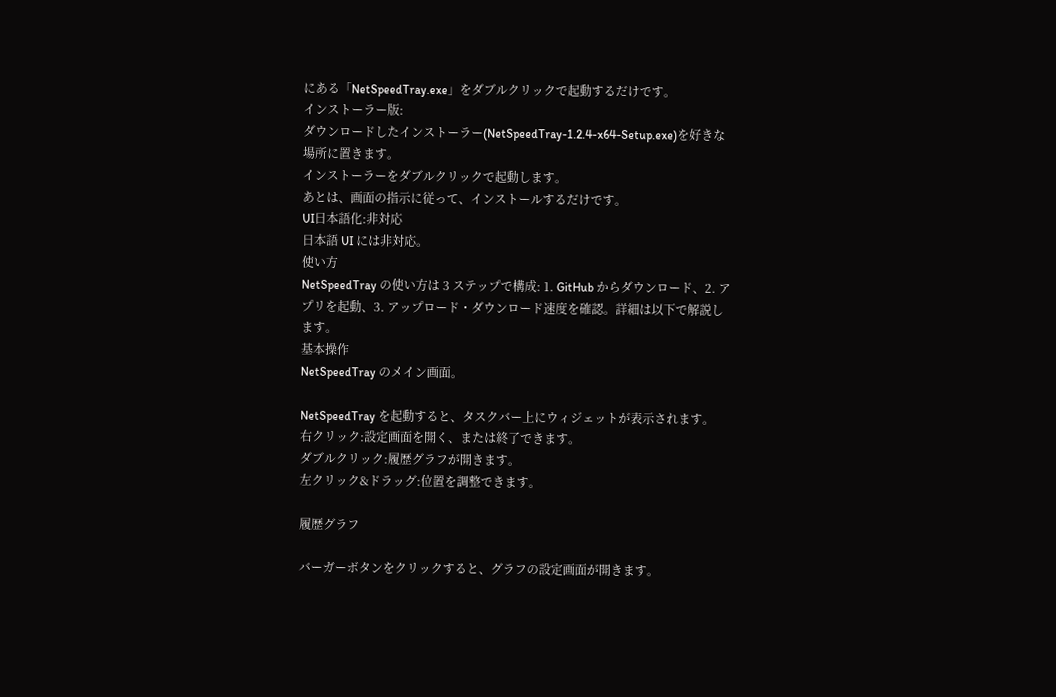にある「NetSpeedTray.exe」をダブルクリックで起動するだけです。
インストーラー版:
ダウンロードしたインストーラー(NetSpeedTray-1.2.4-x64-Setup.exe)を好きな場所に置きます。
インストーラーをダブルクリックで起動します。
あとは、画面の指示に従って、インストールするだけです。
UI日本語化:非対応
日本語 UI には非対応。
使い方
NetSpeedTray の使い方は 3 ステップで構成: 1. GitHub からダウンロード、2. アプリを起動、3. アップロード・ダウンロード速度を確認。詳細は以下で解説します。
基本操作
NetSpeedTray のメイン画面。

NetSpeedTray を起動すると、タスクバー上にウィジェットが表示されます。
右クリック:設定画面を開く、または終了できます。
ダブルクリック:履歴グラフが開きます。
左クリック&ドラッグ:位置を調整できます。

履歴グラフ

バーガーボタンをクリックすると、グラフの設定画面が開きます。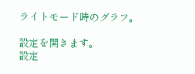ライトモード時のグラフ。

設定を開きます。
設定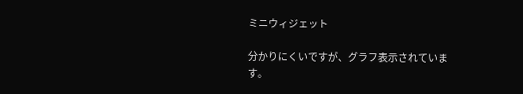ミニウィジェット

分かりにくいですが、グラフ表示されています。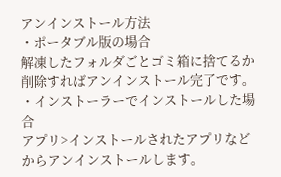アンインストール方法
・ポータブル版の場合
解凍したフォルダごとゴミ箱に捨てるか削除すればアンインストール完了です。
・インストーラーでインストールした場合
アプリ>インストールされたアプリなどからアンインストールします。